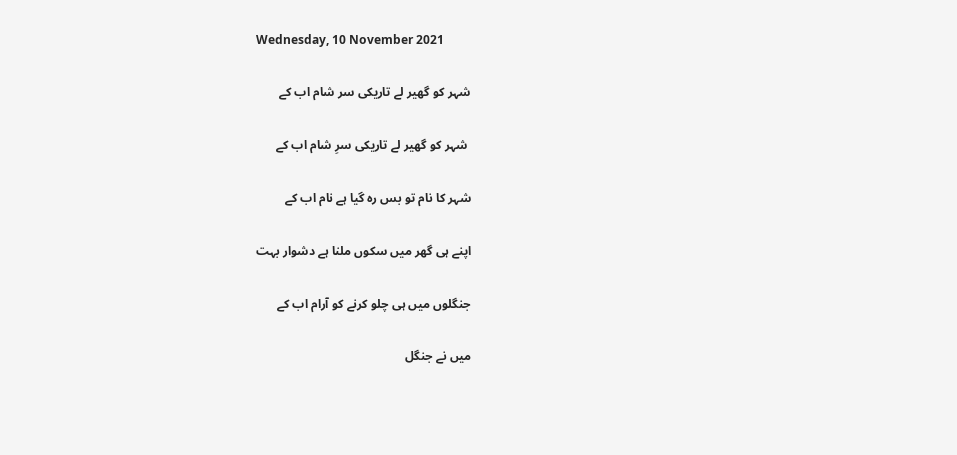Wednesday, 10 November 2021

شہر کو گھیر لے تاریکی سر شام اب کے

 شہر کو گھیر لے تاریکی سرِ شام اب کے

شہر کا نام تو بس رہ گیا ہے نام اب کے

اپنے ہی گھر میں سکوں ملنا ہے دشوار بہت

جنگلوں میں ہی چلو کرنے کو آرام اب کے

میں نے جنگل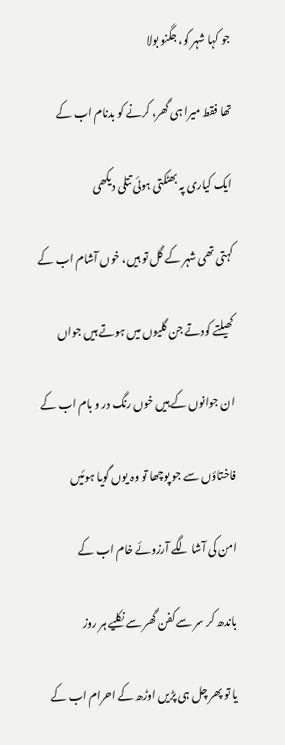جو کہا شہر کو، جگنو بولا

تھا فقط میرا ہی گھر، کرنے کو بدنام اب کے

ایک کیاری پہ بھٹکتی ہوئی تتلی دیکھی

کہتی تھی شہر کے گل تو ہیں، خوں آشام اب کے

کھیلتے کودتے جن گلیوں میں ہوتے ہیں جواں

ان جوانوں کے ہیں خوں رنگ در و بام اب کے

فاختاؤں سے جو پوچھا تو وہ یوں گویا ہوئیں

امن کی آشا لگے آرزوئے خام اب کے

باندھ کر سر سے کفن گھر سے نکلیے ہر روز

یا تو پھر چل ہی پڑیں اوڑھ کے احرام اب کے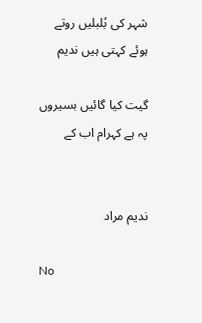شہر کی بُلبلیں روتے ہوئے کہتی ہیں ندیم

گیت کیا گائیں بسیروں پہ ہے کہرام اب کے


ندیم مراد

No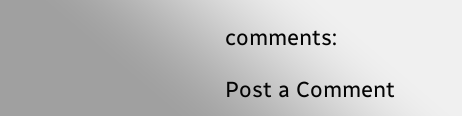comments:

Post a Comment